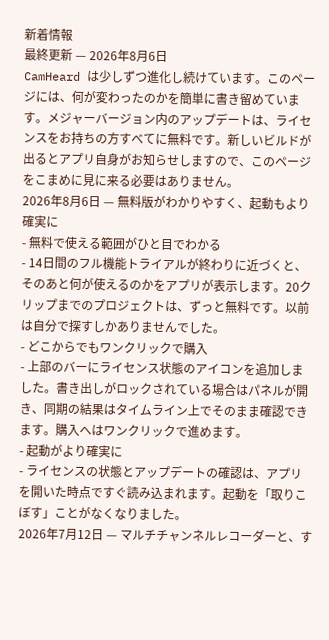新着情報
最終更新 — 2026年8月6日
CamHeard は少しずつ進化し続けています。このページには、何が変わったのかを簡単に書き留めています。メジャーバージョン内のアップデートは、ライセンスをお持ちの方すべてに無料です。新しいビルドが出るとアプリ自身がお知らせしますので、このページをこまめに見に来る必要はありません。
2026年8月6日 — 無料版がわかりやすく、起動もより確実に
- 無料で使える範囲がひと目でわかる
- 14日間のフル機能トライアルが終わりに近づくと、そのあと何が使えるのかをアプリが表示します。20クリップまでのプロジェクトは、ずっと無料です。以前は自分で探すしかありませんでした。
- どこからでもワンクリックで購入
- 上部のバーにライセンス状態のアイコンを追加しました。書き出しがロックされている場合はパネルが開き、同期の結果はタイムライン上でそのまま確認できます。購入へはワンクリックで進めます。
- 起動がより確実に
- ライセンスの状態とアップデートの確認は、アプリを開いた時点ですぐ読み込まれます。起動を「取りこぼす」ことがなくなりました。
2026年7月12日 — マルチチャンネルレコーダーと、す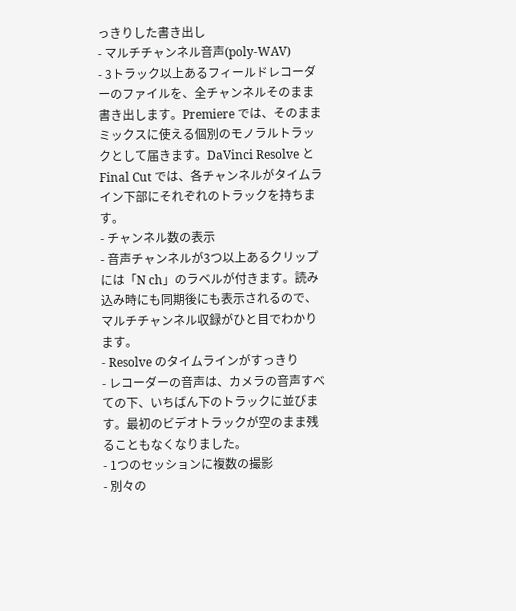っきりした書き出し
- マルチチャンネル音声(poly-WAV)
- 3トラック以上あるフィールドレコーダーのファイルを、全チャンネルそのまま書き出します。Premiere では、そのままミックスに使える個別のモノラルトラックとして届きます。DaVinci Resolve と Final Cut では、各チャンネルがタイムライン下部にそれぞれのトラックを持ちます。
- チャンネル数の表示
- 音声チャンネルが3つ以上あるクリップには「N ch」のラベルが付きます。読み込み時にも同期後にも表示されるので、マルチチャンネル収録がひと目でわかります。
- Resolve のタイムラインがすっきり
- レコーダーの音声は、カメラの音声すべての下、いちばん下のトラックに並びます。最初のビデオトラックが空のまま残ることもなくなりました。
- 1つのセッションに複数の撮影
- 別々の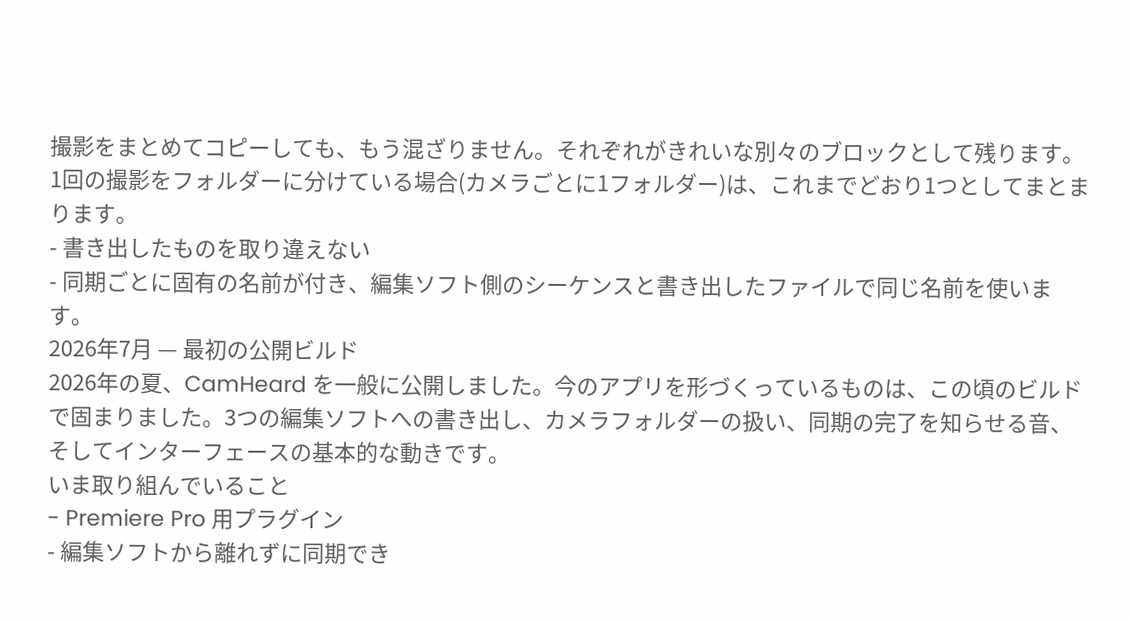撮影をまとめてコピーしても、もう混ざりません。それぞれがきれいな別々のブロックとして残ります。1回の撮影をフォルダーに分けている場合(カメラごとに1フォルダー)は、これまでどおり1つとしてまとまります。
- 書き出したものを取り違えない
- 同期ごとに固有の名前が付き、編集ソフト側のシーケンスと書き出したファイルで同じ名前を使います。
2026年7月 — 最初の公開ビルド
2026年の夏、CamHeard を一般に公開しました。今のアプリを形づくっているものは、この頃のビルドで固まりました。3つの編集ソフトへの書き出し、カメラフォルダーの扱い、同期の完了を知らせる音、そしてインターフェースの基本的な動きです。
いま取り組んでいること
- Premiere Pro 用プラグイン
- 編集ソフトから離れずに同期でき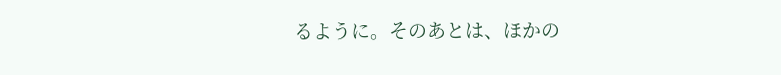るように。そのあとは、ほかの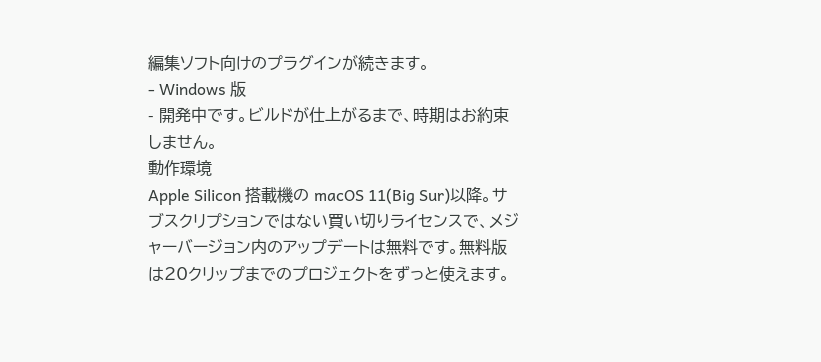編集ソフト向けのプラグインが続きます。
- Windows 版
- 開発中です。ビルドが仕上がるまで、時期はお約束しません。
動作環境
Apple Silicon 搭載機の macOS 11(Big Sur)以降。サブスクリプションではない買い切りライセンスで、メジャーバージョン内のアップデートは無料です。無料版は20クリップまでのプロジェクトをずっと使えます。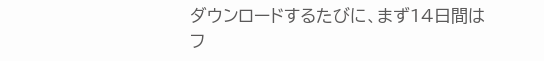ダウンロードするたびに、まず14日間はフ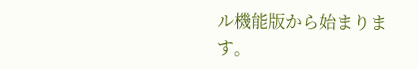ル機能版から始まります。